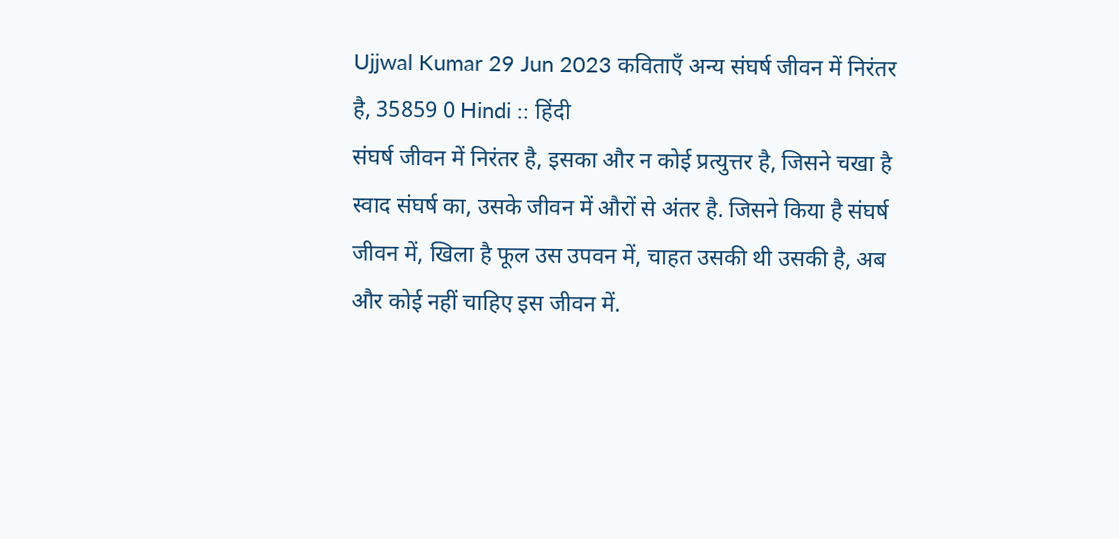Ujjwal Kumar 29 Jun 2023 कविताएँ अन्य संघर्ष जीवन में निरंतर है, 35859 0 Hindi :: हिंदी
संघर्ष जीवन में निरंतर है, इसका और न कोई प्रत्युत्तर है, जिसने चखा है स्वाद संघर्ष का, उसके जीवन में औरों से अंतर है. जिसने किया है संघर्ष जीवन में, खिला है फूल उस उपवन में, चाहत उसकी थी उसकी है, अब और कोई नहीं चाहिए इस जीवन में.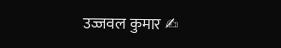उज्जवल कुमार ✍